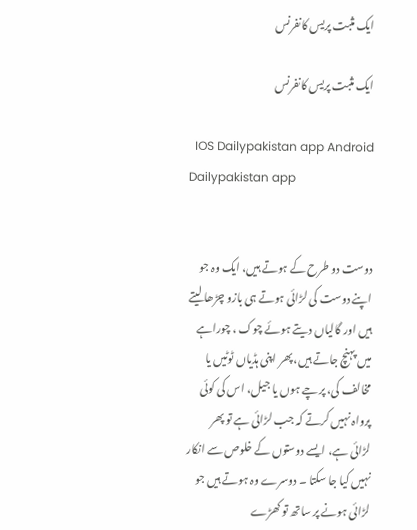ایک مثبت پریس کانفرنس

ایک مثبت پریس کانفرنس

  IOS Dailypakistan app Android Dailypakistan app


دوست دو طرح کے ہوتے ہیں، ایک وہ جو اپنے دوست کی لڑائی ہوتے ہی بازو چڑھا لیتے ہیں اور گالیاں دیتے ہوئے چوک ، چوراہے میں پہنچ جاتے ہیں، پھر اپنی ہڈیاں ٹوٹیں یا مخالف کی، پرچے ہوں یا جیل، اس کی کوئی پرواہ نہیں کرتے کہ جب لڑائی ہے تو پھر لڑائی ہے، ایسے دوستوں کے خلوص سے انکار نہیں کیا جا سکتا ۔ دوسرے وہ ہوتے ہیں جو لڑائی ہونے پر ساتھ تو کھڑے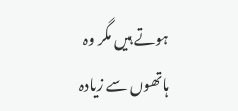ہوتے ہیں مگر وہ ہاتھوں سے زیادہ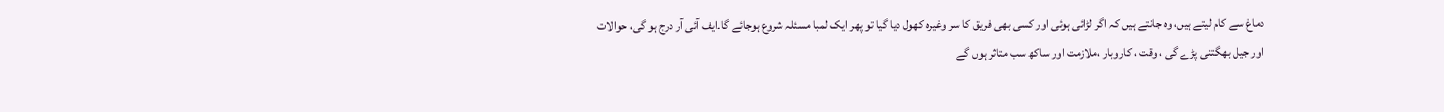دماغ سے کام لیتے ہیں، وہ جانتے ہیں کہ اگر لڑائی ہوئی اور کسی بھی فریق کا سر وغیرہ کھول دیا گیا تو پھر ایک لمبا مسئلہ شروع ہوجائے گا۔ایف آئی آر درج ہو گی، حوالات اور جیل بھگتنی پڑے گی ، وقت ، کاروبار ،ملازمت اور ساکھ سب متاثر ہوں گے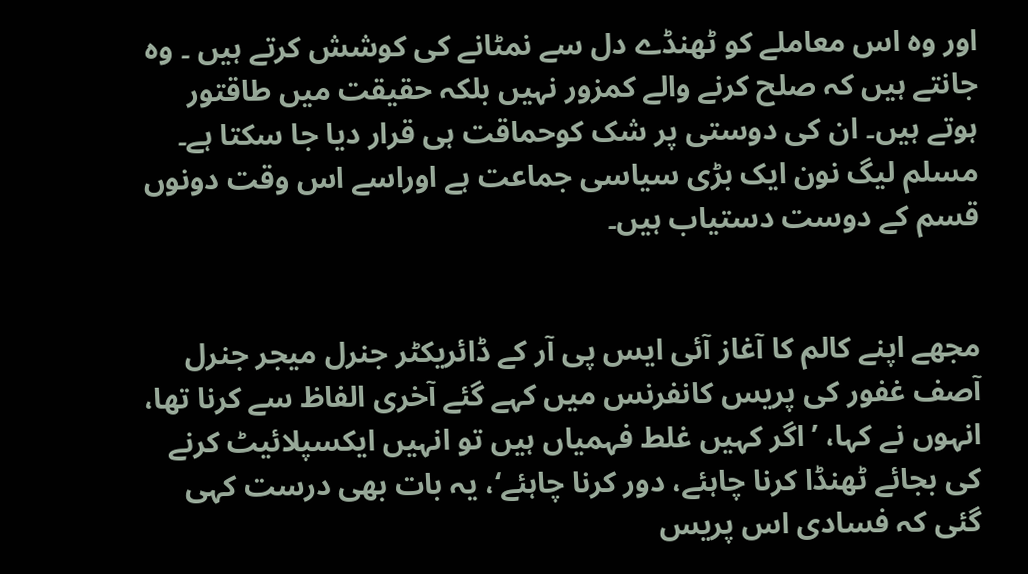اور وہ اس معاملے کو ٹھنڈے دل سے نمٹانے کی کوشش کرتے ہیں ۔ وہ جانتے ہیں کہ صلح کرنے والے کمزور نہیں بلکہ حقیقت میں طاقتور ہوتے ہیں۔ ان کی دوستی پر شک کوحماقت ہی قرار دیا جا سکتا ہے۔ مسلم لیگ نون ایک بڑی سیاسی جماعت ہے اوراسے اس وقت دونوں قسم کے دوست دستیاب ہیں۔


مجھے اپنے کالم کا آغاز آئی ایس پی آر کے ڈائریکٹر جنرل میجر جنرل آصف غفور کی پریس کانفرنس میں کہے گئے آخری الفاظ سے کرنا تھا، انہوں نے کہا، ’ اگر کہیں غلط فہمیاں ہیں تو انہیں ایکسپلائیٹ کرنے کی بجائے ٹھنڈا کرنا چاہئے، دور کرنا چاہئے‘، یہ بات بھی درست کہی گئی کہ فسادی اس پریس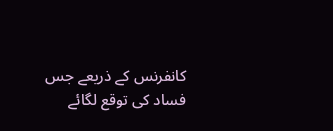کانفرنس کے ذریعے جس فساد کی توقع لگائے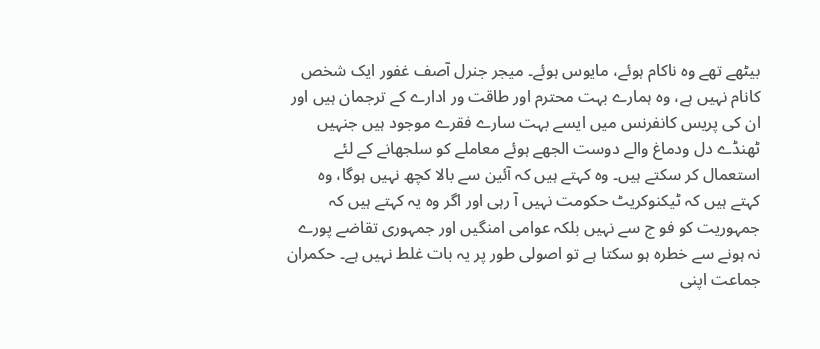بیٹھے تھے وہ ناکام ہوئے، مایوس ہوئے۔ میجر جنرل آصف غفور ایک شخص کانام نہیں ہے، وہ ہمارے بہت محترم اور طاقت ور ادارے کے ترجمان ہیں اور ان کی پریس کانفرنس میں ایسے بہت سارے فقرے موجود ہیں جنہیں ٹھنڈے دل ودماغ والے دوست الجھے ہوئے معاملے کو سلجھانے کے لئے استعمال کر سکتے ہیں۔ وہ کہتے ہیں کہ آئین سے بالا کچھ نہیں ہوگا، وہ کہتے ہیں کہ ٹیکنوکریٹ حکومت نہیں آ رہی اور اگر وہ یہ کہتے ہیں کہ جمہوریت کو فو ج سے نہیں بلکہ عوامی امنگیں اور جمہوری تقاضے پورے نہ ہونے سے خطرہ ہو سکتا ہے تو اصولی طور پر یہ بات غلط نہیں ہے۔ حکمران جماعت اپنی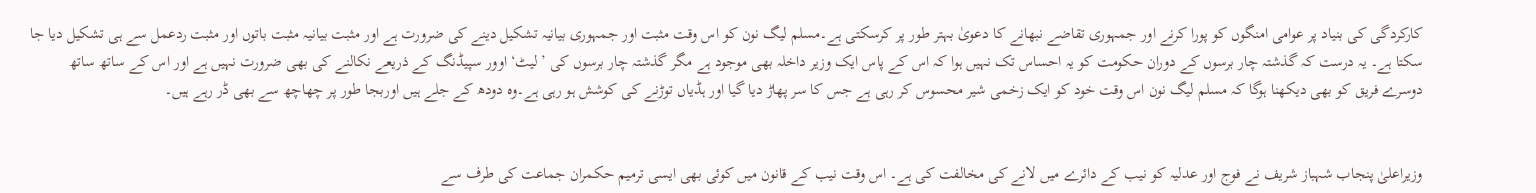کارکردگی کی بنیاد پر عوامی امنگوں کو پورا کرنے اور جمہوری تقاضے نبھانے کا دعویٰ بہتر طور پر کرسکتی ہے۔مسلم لیگ نون کو اس وقت مثبت اور جمہوری بیانیہ تشکیل دینے کی ضرورت ہے اور مثبت بیانیہ مثبت باتوں اور مثبت ردعمل سے ہی تشکیل دیا جا سکتا ہے۔ یہ درست کہ گذشتہ چار برسوں کے دوران حکومت کو یہ احساس تک نہیں ہوا کہ اس کے پاس ایک وزیر داخلہ بھی موجود ہے مگر گذشتہ چار برسوں کی ’ لیٹ‘ اوور سپیڈنگ کے ذریعے نکالنے کی بھی ضرورت نہیں ہے اور اس کے ساتھ ساتھ دوسرے فریق کو بھی دیکھنا ہوگا کہ مسلم لیگ نون اس وقت خود کو ایک زخمی شیر محسوس کر رہی ہے جس کا سر پھاڑ دیا گیا اور ہڈیاں توڑنے کی کوشش ہو رہی ہے۔وہ دودھ کے جلے ہیں اوربجا طور پر چھاچھ سے بھی ڈر رہے ہیں۔


وزیراعلیٰ پنجاب شہباز شریف نے فوج اور عدلیہ کو نیب کے دائرے میں لانے کی مخالفت کی ہے۔ اس وقت نیب کے قانون میں کوئی بھی ایسی ترمیم حکمران جماعت کی طرف سے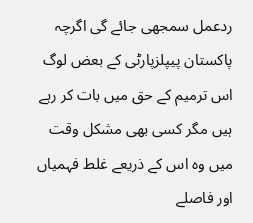ردعمل سمجھی جائے گی اگرچہ پاکستان پیپلزپارٹی کے بعض لوگ اس ترمیم کے حق میں بات کر رہے ہیں مگر کسی بھی مشکل وقت میں وہ اس کے ذریعے غلط فہمیاں اور فاصلے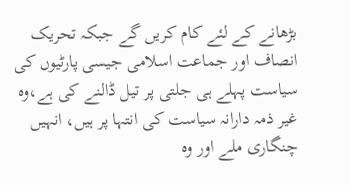بڑھانے کے لئے کام کریں گے جبکہ تحریک انصاف اور جماعت اسلامی جیسی پارٹیوں کی سیاست پہلے ہی جلتی پر تیل ڈالنے کی ہے،وہ غیر ذمہ دارانہ سیاست کی انتہا پر ہیں، انہیں چنگاری ملے اور وہ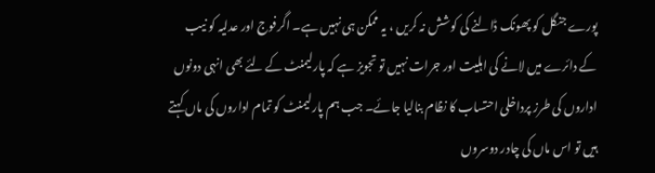پورے جنگل کو پھونک ڈالنے کی کوشش نہ کریں ، یہ ممکن ہی نہیں ہے۔ اگرفوج اور عدلیہ کو نیب کے دائرے میں لانے کی اہلیت اور جرات نہیں تو تجویز ہے کہ پارلیمنٹ کے لئے بھی انہی دونوں اداروں کی طرز پرداخلی احتساب کا نظام بنالیا جائے۔ جب ہم پارلیمنٹ کو تمام اداروں کی ماں کہتے ہیں تو اس ماں کی چادر دوسروں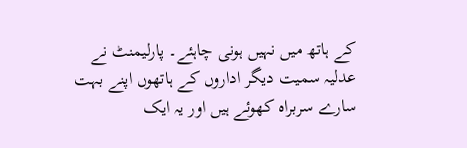کے ہاتھ میں نہیں ہونی چاہئے۔ پارلیمنٹ نے عدلیہ سمیت دیگر اداروں کے ہاتھوں اپنے بہت سارے سربراہ کھوئے ہیں اور یہ ایک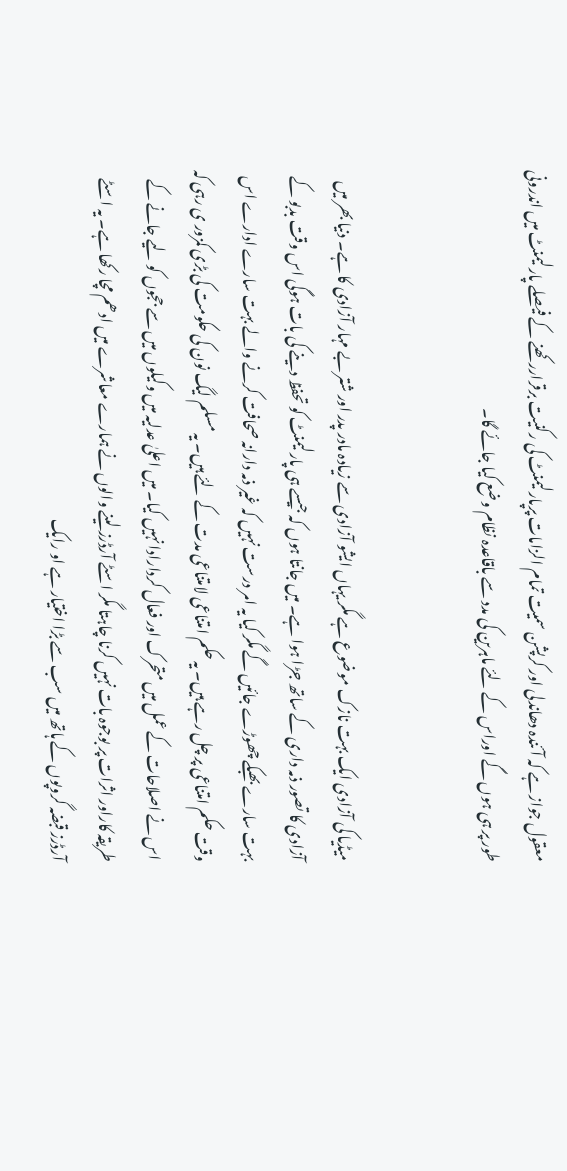معقول جواز ہے کہ آئندہ دھاندلی اور کرپشن سمیت تمام الزامات پرپارلیمنٹ کی رکنیت برقراررکھنے کے فیصلے پارلیمنٹ میں اندرونی طور پر ہی ہوں گے اوراس کے لئے ماہرین کی مدد سے باقاعدہ نظام وضع کیا جائے گا۔


میڈیا کی آزادی ایک بہت نازک موضوع ہے مگر یہاں ایشو آزادی سے زیادہ مادر پدر اور شتر بے مہار آزادی کا ہے۔ دنیا بھر میں آزادی کا تصور ذمہ داری کے ساتھ جڑا ہوا ہے۔ میں جانتا ہوں کہ جیسے ہی پارلیمنٹ کو تحفظ دینے کی بات ہوگی اس وقت بدبو کے بہت سارے بھبکے چھوڑے جائیں گے مگر کیا یہ امر درست نہیں کہ غیر ذمہ دارانہ صحافت کرنے والے بہت سارے ادارے اس وقت حکم امتناعی پر چل رہے ہیں۔ یہ حکم امتناعی لامتناعی مدت کے لئے ہیں۔ یہ مسلم لیگ نون کی حکومت کی بڑی کمزور ی رہی کہ اس نے اصلاحات کے عمل میں متحرک اور فعال کردارادا نہیں کیا۔ میں اعلیٰ عدلیہ میں وکیلوں میں سے ججوں کو لیے جانے کے طریقہ کاراور اثرات پر بوجوہ بات نہیں کرنا چاہتا مگر اسٹے آرڈرز لینے والوں نے ہمارے معاشرے میں ادھم مچا رکھا ہے۔ یہ اسٹے آرڈرز قبضہ گروپوں کے ہاتھ میں سب سے بڑا اختیار ہے او رایک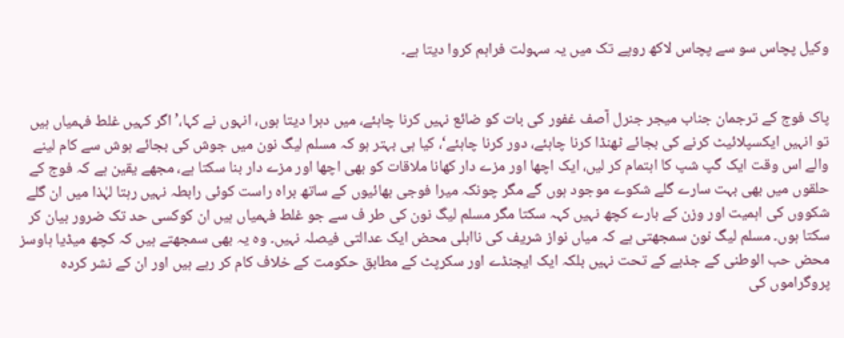وکیل پچاس سو سے پچاس لاکھ روپے تک میں یہ سہولت فراہم کروا دیتا ہے۔


پاک فوج کے ترجمان جناب میجر جنرل آصف غفور کی بات کو ضائع نہیں کرنا چاہئے، میں دہرا دیتا ہوں، انہوں نے کہا،’ اگر کہیں غلط فہمیاں ہیں تو انہیں ایکسپلائیٹ کرنے کی بجائے ٹھنڈا کرنا چاہئے، دور کرنا چاہئے‘، کیا ہی بہتر ہو کہ مسلم لیگ نون میں جوش کی بجائے ہوش سے کام لینے والے اس وقت ایک گپ شپ کا اہتمام کر لیں، ایک اچھا اور مزے دار کھانا ملاقات کو بھی اچھا اور مزے دار بنا سکتا ہے، مجھے یقین ہے کہ فوج کے حلقوں میں بھی بہت سارے گلے شکوے موجود ہوں گے مگر چونکہ میرا فوجی بھائیوں کے ساتھ براہ راست کوئی رابطہ نہیں رہتا لہٰذا میں ان گلے شکووں کی اہمیت اور وزن کے بارے کچھ نہیں کہہ سکتا مگر مسلم لیگ نون کی طر ف سے جو غلط فہمیاں ہیں ان کوکسی حد تک ضرور بیان کر سکتا ہوں۔ مسلم لیگ نون سمجھتی ہے کہ میاں نواز شریف کی نااہلی محض ایک عدالتی فیصلہ نہیں۔ وہ یہ بھی سمجھتے ہیں کہ کچھ میڈیا ہاوسز محض حب الوطنی کے جذبے کے تحت نہیں بلکہ ایک ایجنڈے اور سکرپٹ کے مطابق حکومت کے خلاف کام کر رہے ہیں اور ان کے نشر کردہ پروگراموں کی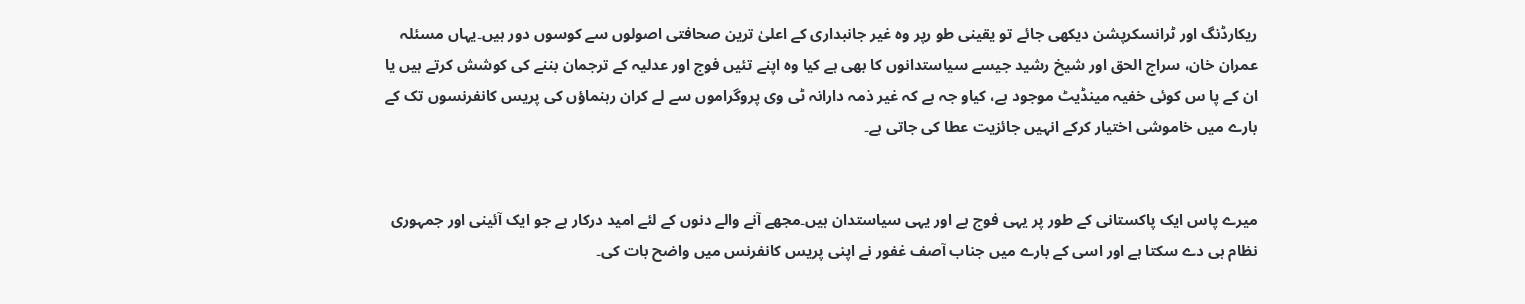ریکارڈنگ اور ٹرانسکرپشن دیکھی جائے تو یقینی طو رپر وہ غیر جانبداری کے اعلیٰ ترین صحافتی اصولوں سے کوسوں دور ہیں۔یہاں مسئلہ عمران خان، سراج الحق اور شیخ رشید جیسے سیاستدانوں کا بھی ہے کیا وہ اپنے تئیں فوج اور عدلیہ کے ترجمان بننے کی کوشش کرتے ہیں یا ان کے پا س کوئی خفیہ مینڈیٹ موجود ہے، کیاو جہ ہے کہ غیر ذمہ دارانہ ٹی وی پروگراموں سے لے کران رہنماؤں کی پریس کانفرنسوں تک کے بارے میں خاموشی اختیار کرکے انہیں جائزیت عطا کی جاتی ہے۔


میرے پاس ایک پاکستانی کے طور پر یہی فوج ہے اور یہی سیاستدان ہیں۔مجھے آنے والے دنوں کے لئے امید درکار ہے جو ایک آئینی اور جمہوری نظام ہی دے سکتا ہے اور اسی کے بارے میں جناب آصف غفور نے اپنی پریس کانفرنس میں واضح بات کی۔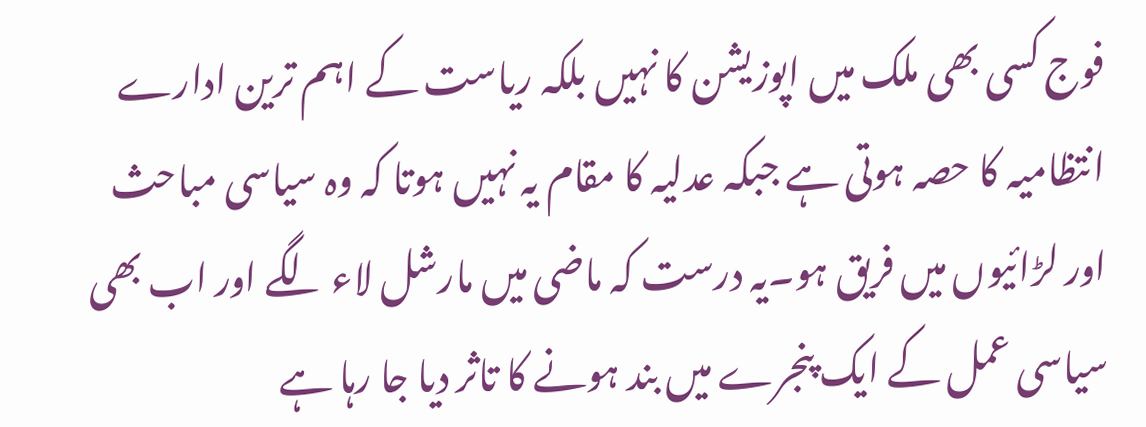فوج کسی بھی ملک میں اپوزیشن کا نہیں بلکہ ریاست کے اہم ترین ادارے انتظامیہ کا حصہ ہوتی ہے جبکہ عدلیہ کا مقام یہ نہیں ہوتا کہ وہ سیاسی مباحث اور لڑائیوں میں فریق ہو۔یہ درست کہ ماضی میں مارشل لاء لگے اور اب بھی سیاسی عمل کے ایک پنجرے میں بند ہونے کا تاثر دیا جا رہا ہے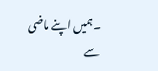۔ہمیں اپنے ماضی سے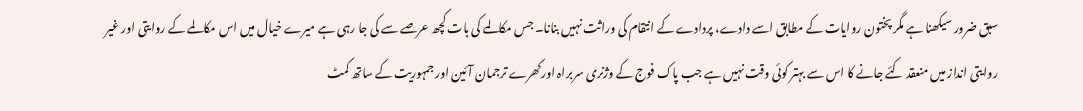سبق ضرور سیکھنا ہے مگر پختون روایات کے مطابق اسے دادے، پردادے کے انتقام کی وراثت نہیں بنانا۔ جس مکالمے کی بات کچھ عرصے سے کی جا رہی ہے میرے خیال میں اس مکالمے کے روایتی اور غیر روایتی انداز میں منعقد کئے جانے کا اس سے بہتر کوئی وقت نہیں ہے جب پاک فوج کے وژنری سربراہ اورکھرے ترجمان آئین اور جمہوریت کے ساتھ کمٹ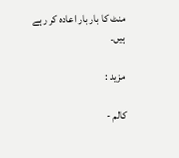منٹ کا بار بار اعادہ کر رہے ہیں۔

مزید :

کالم -